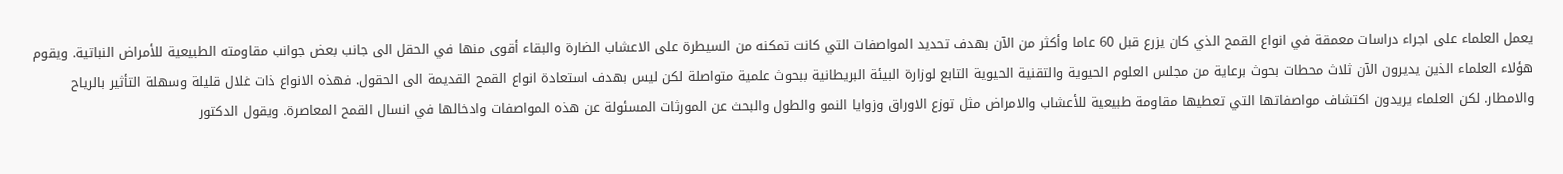يعمل العلماء على اجراء دراسات معمقة في انواع القمح الذي كان يزرع قبل 60 عاما وأكثر من الآن بهدف تحديد المواصفات التي كانت تمكنه من السيطرة على الاعشاب الضارة والبقاء أقوى منها في الحقل الى جانب بعض جوانب مقاومته الطبيعية للأمراض النباتية. ويقوم هؤلاء العلماء الذين يديرون الآن ثلاث محطات بحوث برعاية من مجلس العلوم الحيوية والتقنية الحيوية التابع لوزارة البيئة البريطانية ببحوث علمية متواصلة لكن ليس بهدف استعادة انواع القمح القديمة الى الحقول. فهذه الانواع ذات غلال قليلة وسهلة التأثير بالرياح والامطار. لكن العلماء يريدون اكتشاف مواصفاتها التي تعطيها مقاومة طبيعية للأعشاب والامراض مثل توزع الاوراق وزوايا النمو والطول والبحث عن المورثات المسئولة عن هذه المواصفات وادخالها في انسال القمح المعاصرة. ويقول الدكتور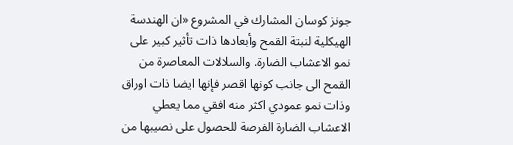جونز كوسان المشارك في المشروع «ان الهندسة الهيكلية لنبتة القمح وأبعادها ذات تأثير كبير على نمو الاعشاب الضارة. والسلالات المعاصرة من القمح الى جانب كونها اقصر فإنها ايضا ذات اوراق وذات نمو عمودي اكثر منه افقي مما يعطي الاعشاب الضارة الفرصة للحصول على نصيبها من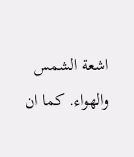اشعة الشمس والهواء. كما ان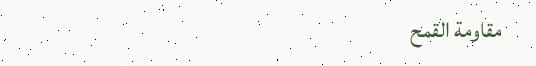مقاومة القمح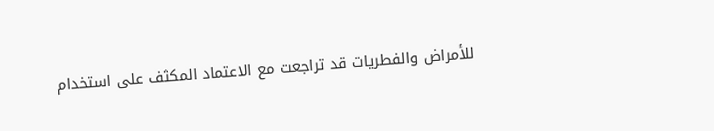للأمراض والفطريات قد تراجعت مع الاعتماد المكثف على استخدام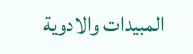المبيدات والادوية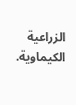الزراعية الكيماوية.